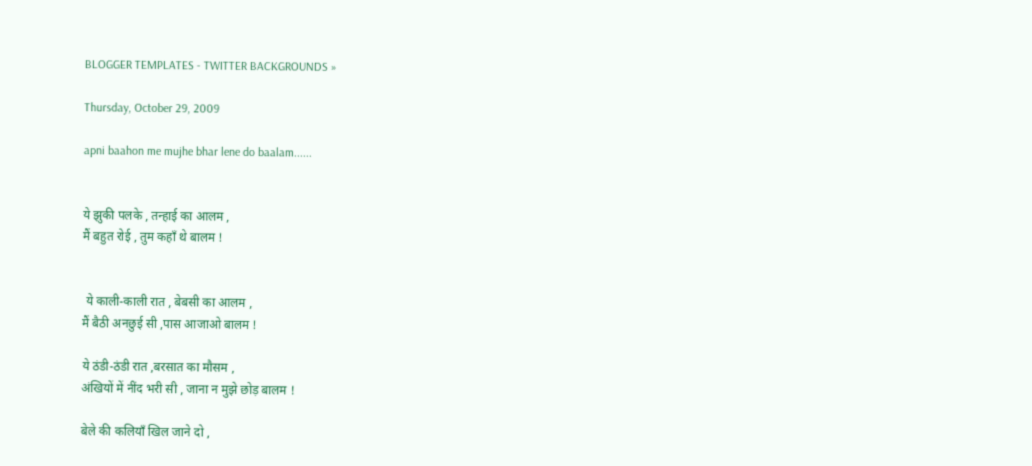BLOGGER TEMPLATES - TWITTER BACKGROUNDS »

Thursday, October 29, 2009

apni baahon me mujhe bhar lene do baalam......


ये झुकी पलके , तन्हाई का आलम ,
मैं बहुत रोई , तुम कहाँ थे बालम !


 ये काली-काली रात , बेबसी का आलम ,
मैं बैठी अनछुई सी ,पास आजाओ बालम !

ये ठंडी-ठंडी रात ,बरसात का मौसम ,
अंखियों में नींद भरी सी , जाना न मुझे छोड़ बालम !

बेले की कलियाँ खिल जाने दो ,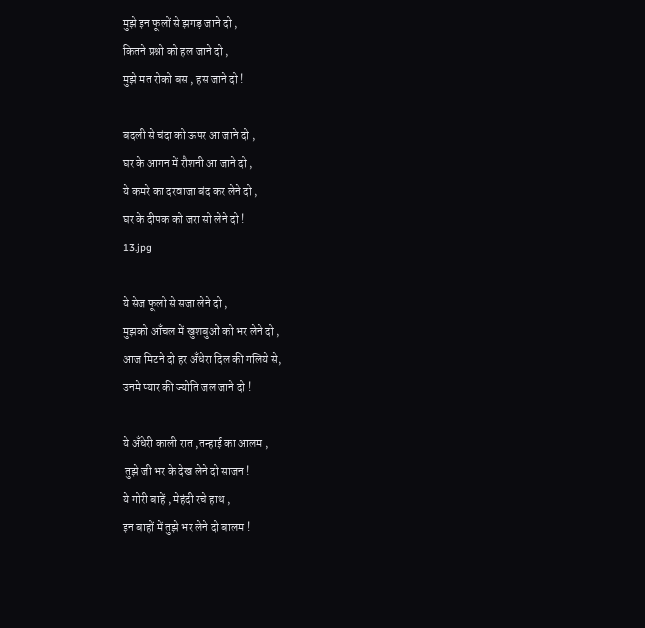मुझे इन फूलों से झगड़ जाने दो ,
कितने प्रश्नो को हल जाने दो ,
मुझे मत रोको बस , हस जाने दो !

बदली से चंदा को ऊपर आ जाने दो ,
घर के आगन में रौशनी आ जाने दो ,
ये कमरे का दरवाजा बंद कर लेने दो ,
घर के दीपक को जरा सो लेने दो !
13.jpg

ये सेज फूलो से सजा लेने दो ,
मुझको आँचल में खुशबुओं को भर लेने दो ,
आज मिटने दो हर अँधेरा दिल की गलिये से,
उनमे प्यार की ज्योति जल जाने दो !

ये अँधेरी काली रात ,तन्हाई का आलम ,
 तुझे जी भर के देख लेने दो साजन !
ये गोरी बाहें , मेहंदी रचे हाथ ,
इन बाहों में तुझे भर लेने दो बालम !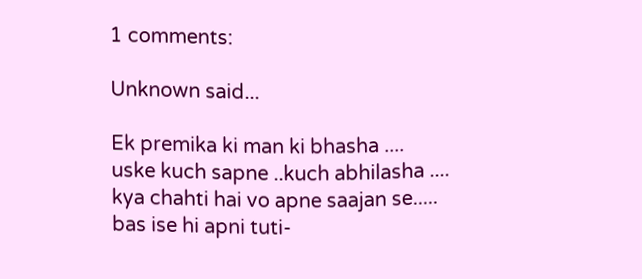1 comments:

Unknown said...

Ek premika ki man ki bhasha ....
uske kuch sapne ..kuch abhilasha ....
kya chahti hai vo apne saajan se.....
bas ise hi apni tuti-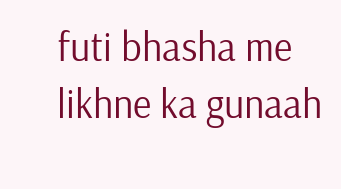futi bhasha me likhne ka gunaah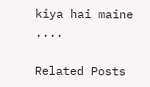kiya hai maine ....

Related Posts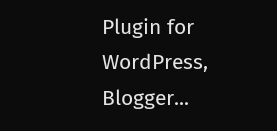Plugin for WordPress, Blogger...